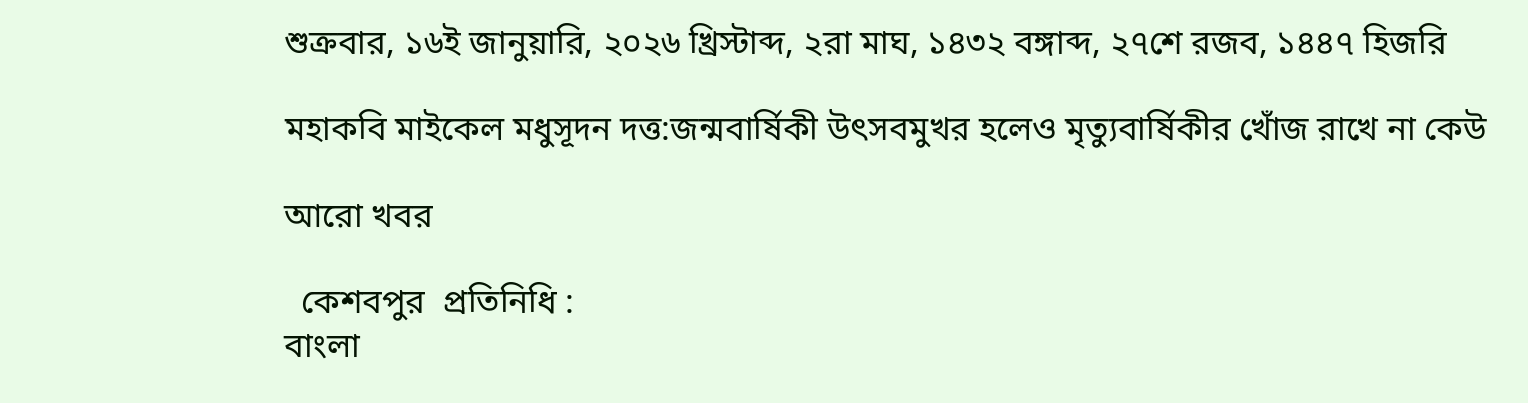শুক্রবার, ১৬ই জানুয়ারি, ২০২৬ খ্রিস্টাব্দ, ২রা মাঘ, ১৪৩২ বঙ্গাব্দ, ২৭শে রজব, ১৪৪৭ হিজরি

মহাকবি মাইকেল মধুসূদন দত্ত:জন্মবার্ষিকী উৎসবমুখর হলেও মৃত্যুবার্ষিকীর খোঁজ রাখে না কেউ

আরো খবর

  কেশবপুর ‌ প্রতিনিধি :
বাংলা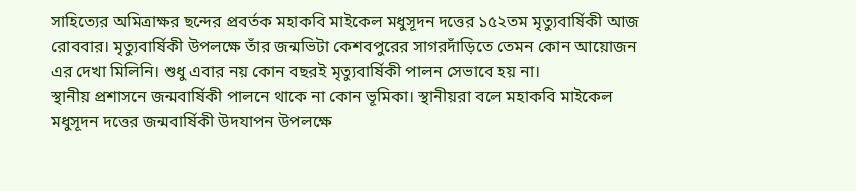সাহিত্যের অমিত্রাক্ষর ছন্দের প্রবর্তক মহাকবি মাইকেল মধুসূদন দত্তের ১৫২তম মৃত্যুবার্ষিকী আজ রোববার। মৃত্যুবার্ষিকী উপলক্ষে তাঁর জন্মভিটা কেশবপুরের সাগরদাঁড়িতে তেমন কোন আয়োজন এর দেখা মিলিনি। শুধু এবার নয় কোন বছরই মৃত্যুবার্ষিকী পালন সেভাবে হয় না।
স্থানীয় প্রশাসনে জন্মবার্ষিকী পালনে থাকে না কোন ভূমিকা। স্থানীয়রা বলে মহাকবি মাইকেল মধুসূদন দত্তের জন্মবার্ষিকী উদযাপন উপলক্ষে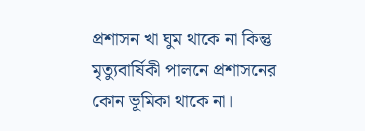প্রশাসন খা ঘুম থাকে না কিন্তু মৃত্যুবার্ষিকী পালনে প্রশাসনের কোন ভূমিকা থাকে না।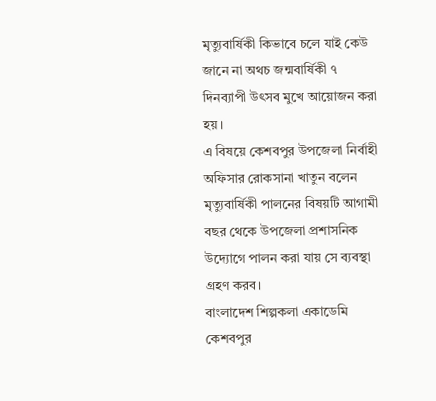মৃত্যুবার্ষিকী কিভাবে চলে যাই কেউ জানে না অথচ জন্মবার্ষিকী ৭ দিনব্যাপী উৎসব মুখে আয়োজন করা হয়।
এ বিষয়ে কেশবপুর উপজেলা নির্বাহী অফিসার রোকসানা খাতুন বলেন মৃত্যুবার্ষিকী পালনের বিষয়টি আগামী বছর থেকে উপজেলা প্রশাসনিক উদ্যোগে পালন করা যায় সে ব্যবস্থা গ্রহণ করব।
বাংলাদেশ শিল্পকলা একাডেমি কেশবপুর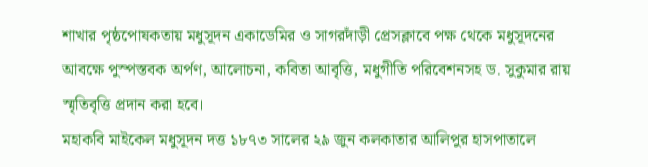শাখার পৃষ্ঠপোষকতায় মধুসূদন একাডেমির ও সাগরদাঁড়ী প্রেসক্লাবে পক্ষ থেকে মধুসূদনের আবক্ষে পুস্পস্তবক অর্পণ, আলোচনা, কবিতা আবৃত্তি, মধুগীতি পরিবেশনসহ ড. সুকুমার রায় স্মৃতিবৃত্তি প্রদান করা হবে।
মহাকবি মাইকেল মধুসূদন দত্ত ১৮৭৩ সালের ২৯ জুন কলকাতার আলিপুর হাসপাতালে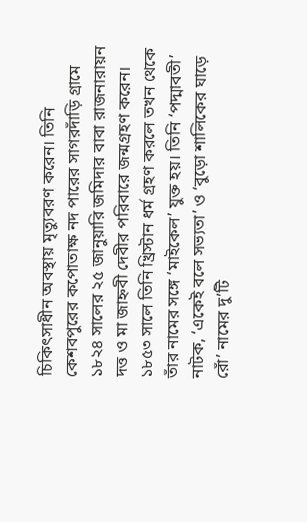চিকিৎসাধীন অবস্থায় মৃত্যুবরণ করেন। তিনি কেশবপুরের কপোতাক্ষ নদ পারের সাগরদাঁড়ি গ্রামে ১৮২৪ সালের ২৫ জানুয়ারি জমিদার বাবা রাজনারায়ন দত্ত ও মা জাহ্নবী দেবীর পরিবারে জন্মগ্রহণ করেন। ১৮৫৩ সালে তিনি খ্রিস্টান ধর্ম গ্রহণ করলে তখন থেকে তাঁর নামের সঙ্গে ‘মাইকেল’ যুক্ত হয়। তিনি ‘পদ্মাবতী’ নাটক, ‘একেই বলে সভ্যতা’ ও ‘বুড়ো শালিকের ঘাড়ে রোঁ’ নামের দু’টি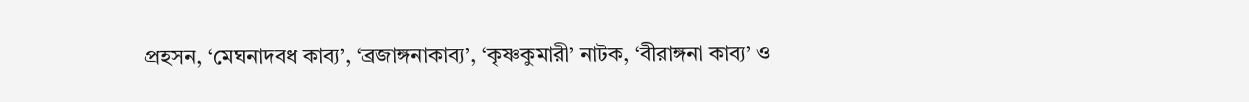প্রহসন, ‘মেঘনাদবধ কাব্য’, ‘ব্রজাঙ্গনাকাব্য’, ‘কৃষ্ণকুমারী’ নাটক, ‘বীরাঙ্গনা কাব্য’ ও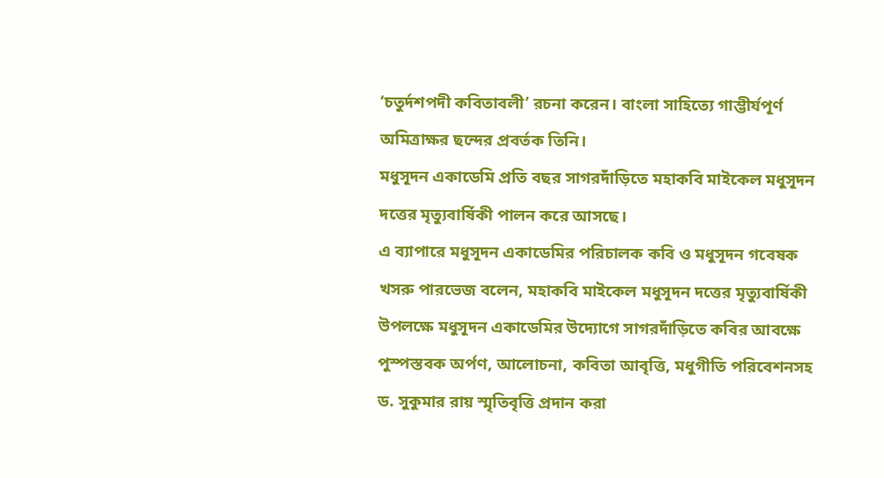‘চতুর্দশপদী কবিতাবলী’ রচনা করেন। বাংলা সাহিত্যে গাম্ভীর্যপূর্ণ অমিত্রাক্ষর ছন্দের প্রবর্তক তিনি।
মধুসূদন একাডেমি প্রতি বছর সাগরদাঁড়িতে মহাকবি মাইকেল মধুসূদন দত্তের মৃত্যুবার্ষিকী পালন করে আসছে।
এ ব্যাপারে মধুসূদন একাডেমির পরিচালক কবি ও মধুসূদন গবেষক খসরু পারভেজ বলেন, মহাকবি মাইকেল মধুসূদন দত্তের মৃত্যুবার্ষিকী উপলক্ষে মধুসূদন একাডেমির উদ্যোগে সাগরদাঁড়িতে কবির আবক্ষে পুস্পস্তবক অর্পণ, আলোচনা, কবিতা আবৃত্তি, মধুগীতি পরিবেশনসহ ড. সুকুমার রায় স্মৃতিবৃত্তি প্রদান করা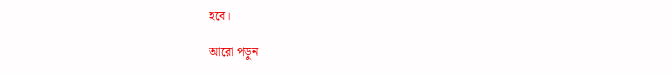হবে।

আরো পড়ুন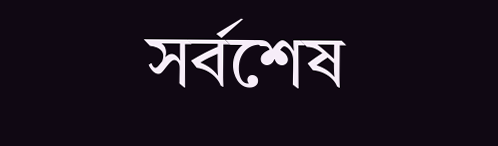সর্বশেষ